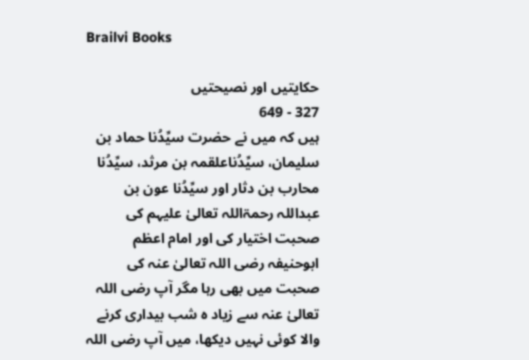Brailvi Books

حکایتیں اور نصیحتیں
327 - 649
ہیں کہ میں نے حضرت سیِّدُنا حماد بن سلیمان، سیِّدُناعلقمہ بن مرثد، سیِّدُنا محارب بن دثار اور سیِّدُنا عون بن عبداللہ رحمۃاللہ تعالیٰ علیہم کی صحبت اختیار کی اور امام اعظم ابوحنیفہ رضی اللہ تعالیٰ عنہ کی صحبت میں بھی رہا مگر آپ رضی اللہ تعالیٰ عنہ سے زیاد ہ شب بیداری کرنے والا کوئی نہیں دیکھا، میں آپ رضی اللہ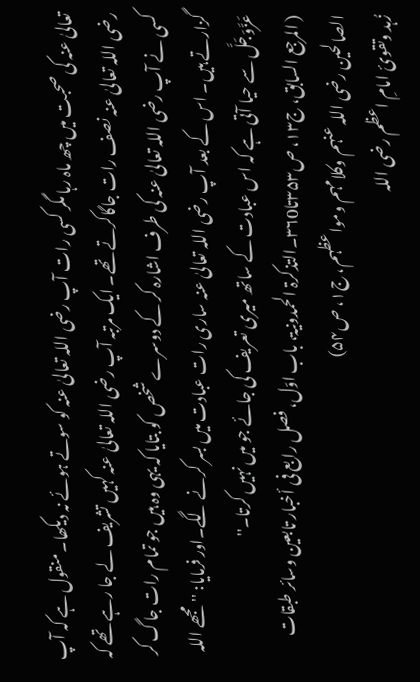تعالیٰ عنہ کی صحبت میں چھ ماہ رہا مگر کسی رات آپ رضی اللہ تعالیٰ عنہ کو سوتے ہوئے نہ دیکھا۔ منقول ہے کہ آپ رضی اللہ تعالیٰ عنہ نصف رات جاگاکرتے تھے۔ ایک مرتبہ آپ رضی اللہ تعالیٰ عنہ کہیں تشریف لے جا رہے تھے کہ کسی نے آپ رضی اللہ تعالیٰ عنہ کی طرف اشارہ کر کے دوسرے شخص کو بتایا کہ یہی وہ ہیں جو تمام رات جاگ کر گزارتے ہیں۔ اس کے بعد آپ رضی اللہ تعالیٰ عنہ ساری رات عبادت میں بسر کرنے لگے۔اور فرمایا: ''مجھے اللہ عَزَّوَجَلَّ سے حیا آتی ہے کہ اس عبادت کے ساتھ میری تعریف کی جائے جو میں نہیں کرتا۔''
( المرجع السابق، ج۱۳، ص۳۵۳تا۳۶0۔التذکرۃ الحمدونیۃ، باب اوّل، فصل رابع فی أخبار تابعین وسائر طبقات الصالحین رضی اللہ عنہم وکلامہم ومواعظہم، ج۱، ص۵۴)
زُہد وتقوئ امامِ اعظم رضی اللہ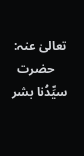تعالیٰ عنہ:
    حضرت سیِّدُنا بشر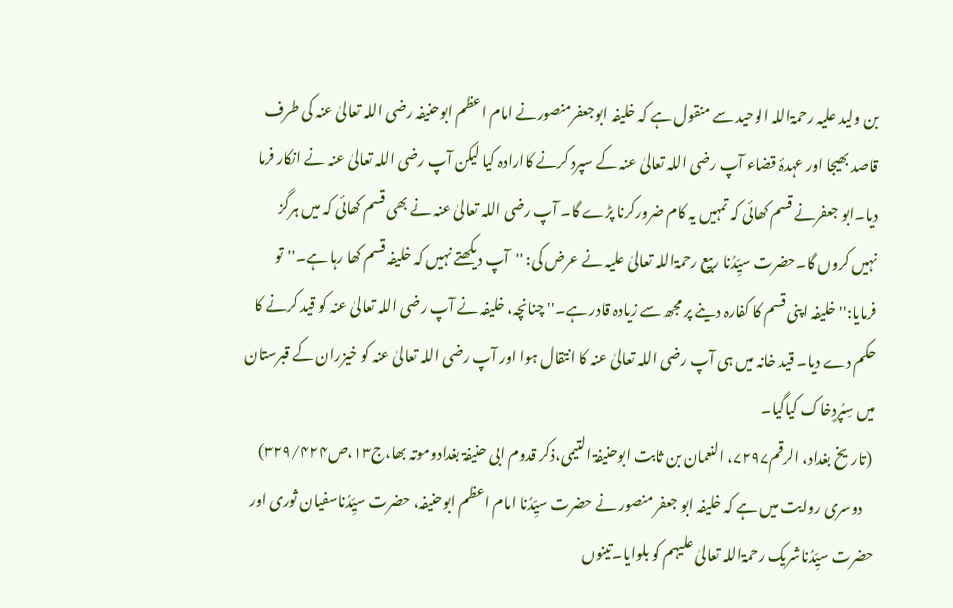بن ولید علیہ رحمۃاللہ الوحید سے منقول ہے کہ خلیفہ ابوجعفرمنصورنے امام اعظم ابوحنیفہ رضی اللہ تعالیٰ عنہ کی طرف قاصد بھیجا اور عہدۂ قضاء آپ رضی اللہ تعالیٰ عنہ کے سپرد کرنے کاارادہ کیا لیکن آپ رضی اللہ تعالیٰ عنہ نے انکار فرما دیا۔ابو جعفرنے قسم کھائی کہ تمہیں یہ کام ضرورکرنا پڑے گا۔ آپ رضی اللہ تعالیٰ عنہ نے بھی قسم کھائی کہ میں ہرگز نہیں کروں گا۔حضرت سیِّدُنا ربیع رحمۃاللہ تعالیٰ علیہ نے عرض کی: ''آپ دیکھتے نہیں کہ خلیفہ قسم کھا رہا ہے۔''تو فرمایا:''خلیفہ اپنی قسم کا کفارہ دینے پر مجھ سے زیادہ قادر ہے۔'' چنانچہ، خلیفہ نے آپ رضی اللہ تعالیٰ عنہ کو قید کرنے کا حکم دے دیا۔ قید خانہ میں ہی آپ رضی اللہ تعالیٰ عنہ کا انتقال ہوا اور آپ رضی اللہ تعالیٰ عنہ کو خیزران کے قبرستان میں سِپُردِخاک کیاگیا۔
 (تاریخ بغداد، الرقم۷۲۹۷، النعمان بن ثابت ابوحنیفۃ التیمی،ذکر قدوم ابی حنیفۃ بغدادوموتہ بھا،ج۱۳،ص۳۲۹/۴۲۴)
    دوسری روایت میں ہے کہ خلیفہ ابو جعفر منصور نے حضرت سیِّدُنا امام اعظم ابوحنیفہ، حضرت سیِّدُناسفیان ثوری اور حضرت سیِّدُناشریک رحمۃاللہ تعالیٰ علیہم کو بلوایا۔تینوں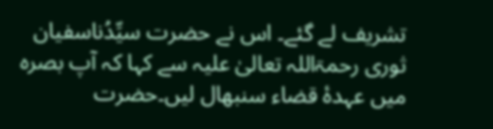تشریف لے گئے۔ اس نے حضرت سیِّدُناسفیان ثوری رحمۃاللہ تعالیٰ علیہ سے کہا کہ آپ بصرہ میں عہدۂ قضاء سنبھال لیں۔حضرت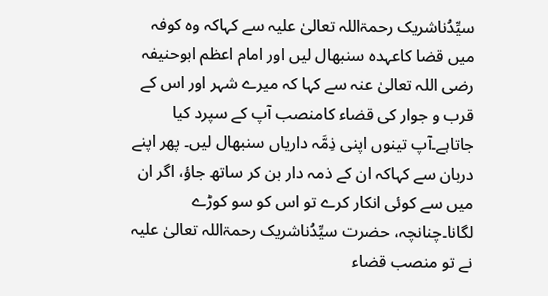سیِّدُناشریک رحمۃاللہ تعالیٰ علیہ سے کہاکہ وہ کوفہ میں قضا کاعہدہ سنبھال لیں اور امام اعظم ابوحنیفہ رضی اللہ تعالیٰ عنہ سے کہا کہ میرے شہر اور اس کے قرب و جوار کی قضاء کامنصب آپ کے سپرد کیا جاتاہے۔آپ تینوں اپنی ذِمَّہ داریاں سنبھال لیں۔ پھر اپنے دربان سے کہاکہ ان کے ذمہ دار بن کر ساتھ جاؤ، اگر ان میں سے کوئی انکار کرے تو اس کو سو کوڑے لگانا۔چنانچہ، حضرت سیِّدُناشریک رحمۃاللہ تعالیٰ علیہ نے تو منصب قضاء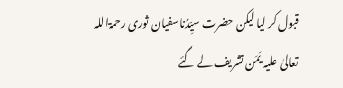قبول کر لیا لیکن حضرت سیِّدُناسفیان ثوری رحمۃاللہ تعالیٰ علیہ یَمَن تشريف لے گئے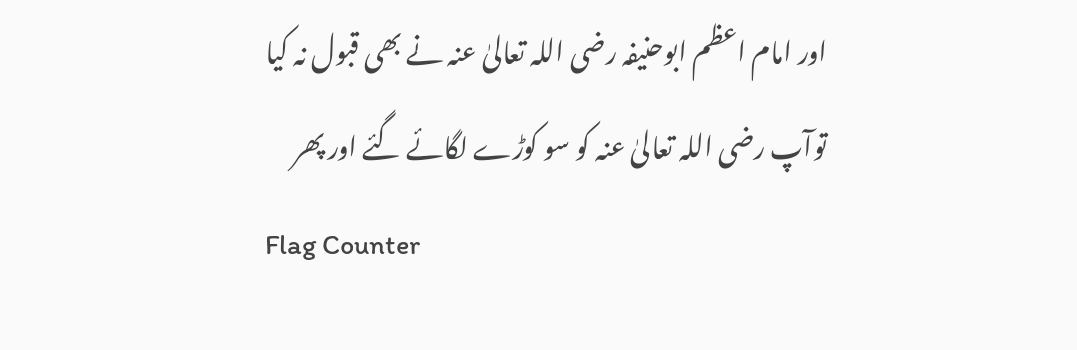اور امام اعظم ابوحنیفہ رضی اللہ تعالیٰ عنہ نے بھی قبول نہ کیا توآپ رضی اللہ تعالیٰ عنہ کو سو کوڑے لگائے گئے اور پھر
Flag Counter